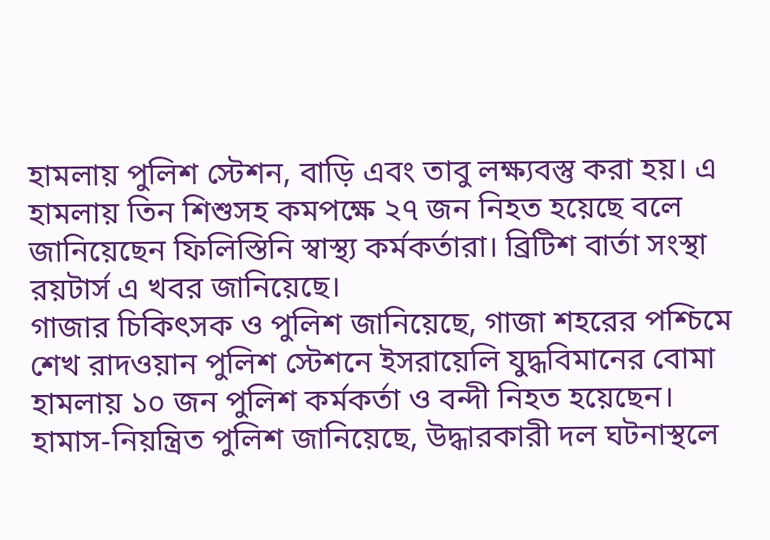হামলায় পুলিশ স্টেশন, বাড়ি এবং তাবু লক্ষ্যবস্তু করা হয়। এ হামলায় তিন শিশুসহ কমপক্ষে ২৭ জন নিহত হয়েছে বলে জানিয়েছেন ফিলিস্তিনি স্বাস্থ্য কর্মকর্তারা। ব্রিটিশ বার্তা সংস্থা রয়টার্স এ খবর জানিয়েছে।
গাজার চিকিৎসক ও পুলিশ জানিয়েছে, গাজা শহরের পশ্চিমে শেখ রাদওয়ান পুলিশ স্টেশনে ইসরায়েলি যুদ্ধবিমানের বোমা হামলায় ১০ জন পুলিশ কর্মকর্তা ও বন্দী নিহত হয়েছেন। হামাস-নিয়ন্ত্রিত পুলিশ জানিয়েছে, উদ্ধারকারী দল ঘটনাস্থলে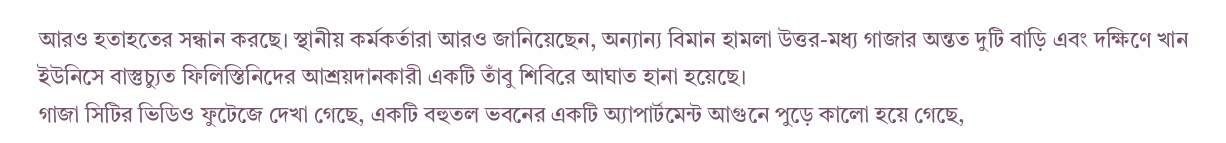আরও হতাহতের সন্ধান করছে। স্থানীয় কর্মকর্তারা আরও জানিয়েছেন, অন্যান্য বিমান হামলা উত্তর-মধ্য গাজার অন্তত দুটি বাড়ি এবং দক্ষিণে খান ইউনিসে বাস্তুচ্যুত ফিলিস্তিনিদের আশ্রয়দানকারী একটি তাঁবু শিবিরে আঘাত হানা হয়েছে।
গাজা সিটির ভিডিও ফুটেজে দেখা গেছে, একটি বহুতল ভবনের একটি অ্যাপার্টমেন্ট আগুনে পুড়ে কালো হয়ে গেছে,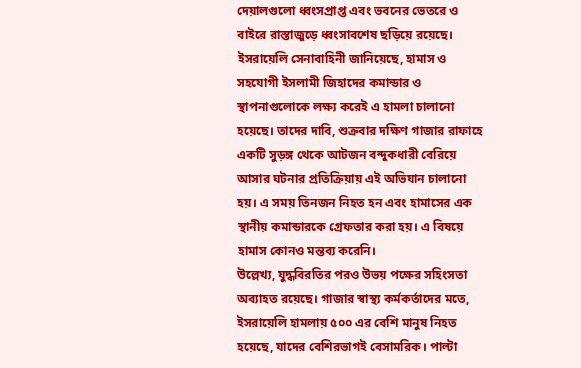দেয়ালগুলো ধ্বংসপ্রাপ্ত এবং ভবনের ভেতরে ও বাইরে রাস্তাজুড়ে ধ্বংসাবশেষ ছড়িয়ে রয়েছে।
ইসরায়েলি সেনাবাহিনী জানিয়েছে, হামাস ও সহযোগী ইসলামী জিহাদের কমান্ডার ও স্থাপনাগুলোকে লক্ষ্য করেই এ হামলা চালানো হয়েছে। তাদের দাবি, শুক্রবার দক্ষিণ গাজার রাফাহে একটি সুড়ঙ্গ থেকে আটজন বন্দুকধারী বেরিয়ে আসার ঘটনার প্রতিক্রিয়ায় এই অভিযান চালানো হয়। এ সময় তিনজন নিহত হন এবং হামাসের এক স্থানীয় কমান্ডারকে গ্রেফতার করা হয়। এ বিষয়ে হামাস কোনও মন্তব্য করেনি।
উল্লেখ্য, যুদ্ধবিরতির পরও উভয় পক্ষের সহিংসতা অব্যাহত রয়েছে। গাজার স্বাস্থ্য কর্মকর্তাদের মতে, ইসরায়েলি হামলায় ৫০০ এর বেশি মানুষ নিহত হয়েছে, যাদের বেশিরভাগই বেসামরিক। পাল্টা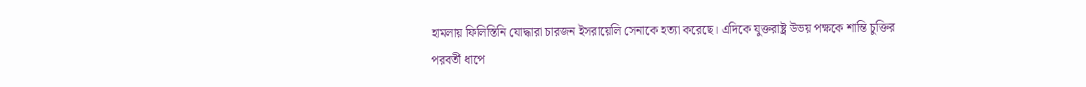হামলায় ফিলিস্তিনি যোদ্ধারা চারজন ইসরায়েলি সেনাকে হত্যা করেছে। এদিকে যুক্তরাষ্ট্র উভয় পক্ষকে শান্তি চুক্তির পরবর্তী ধাপে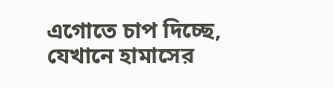এগোতে চাপ দিচ্ছে, যেখানে হামাসের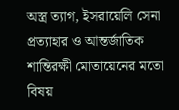অস্ত্র ত্যাগ, ইসরায়েলি সেনা প্রত্যাহার ও আন্তর্জাতিক শান্তিরক্ষী মোতায়েনের মতো বিষয়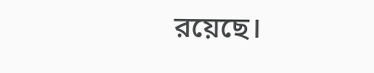রয়েছে।